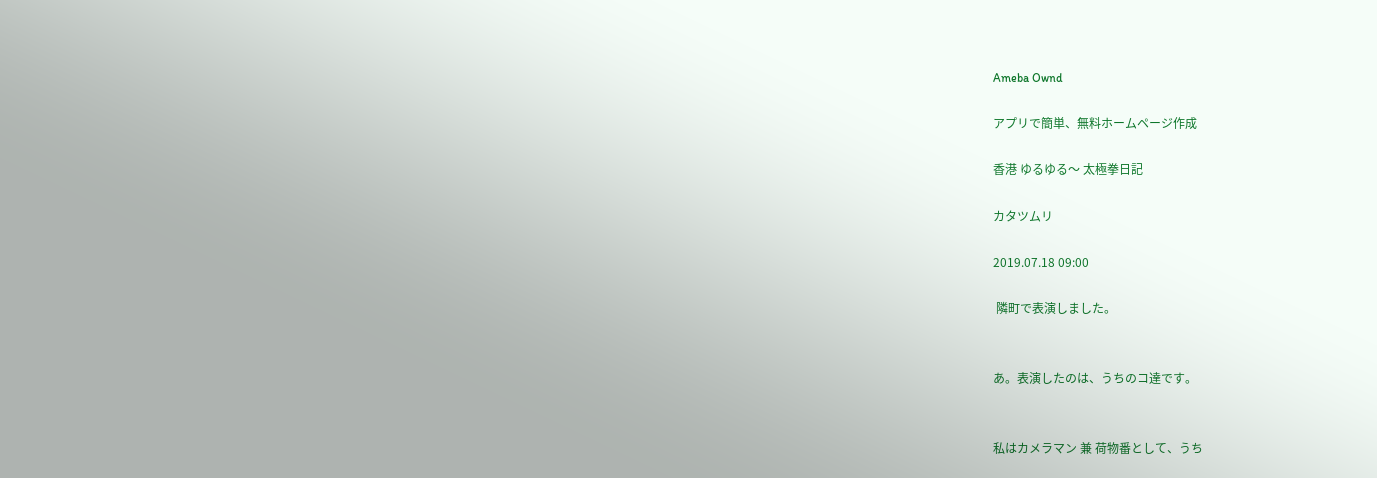Ameba Ownd

アプリで簡単、無料ホームページ作成

香港 ゆるゆる〜 太極拳日記

カタツムリ

2019.07.18 09:00

 隣町で表演しました。


あ。表演したのは、うちのコ達です。


私はカメラマン 兼 荷物番として、うち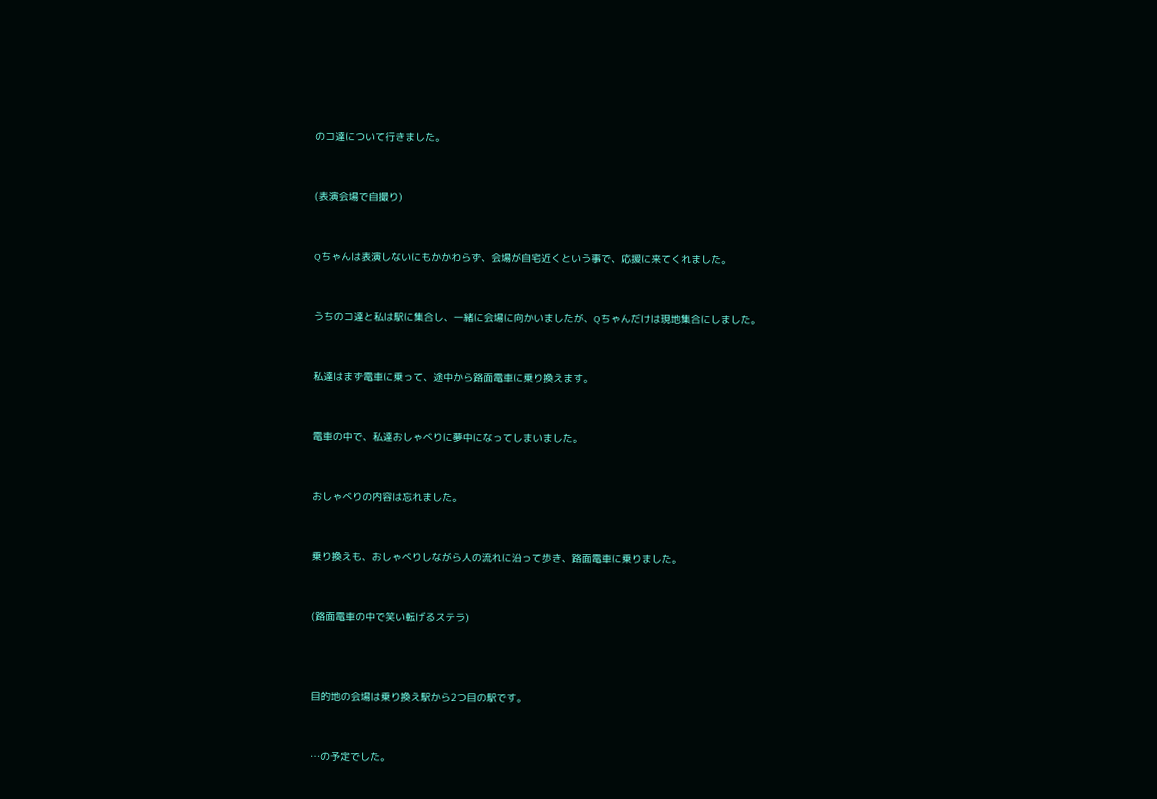のコ達について行きました。


(表演会場で自撮り)


Qちゃんは表演しないにもかかわらず、会場が自宅近くという事で、応援に来てくれました。


うちのコ達と私は駅に集合し、一緒に会場に向かいましたが、Qちゃんだけは現地集合にしました。


私達はまず電車に乗って、途中から路面電車に乗り換えます。


電車の中で、私達おしゃべりに夢中になってしまいました。


おしゃべりの内容は忘れました。


乗り換えも、おしゃべりしながら人の流れに沿って歩き、路面電車に乗りました。


(路面電車の中で笑い転げるステラ)



目的地の会場は乗り換え駅から2つ目の駅です。


…の予定でした。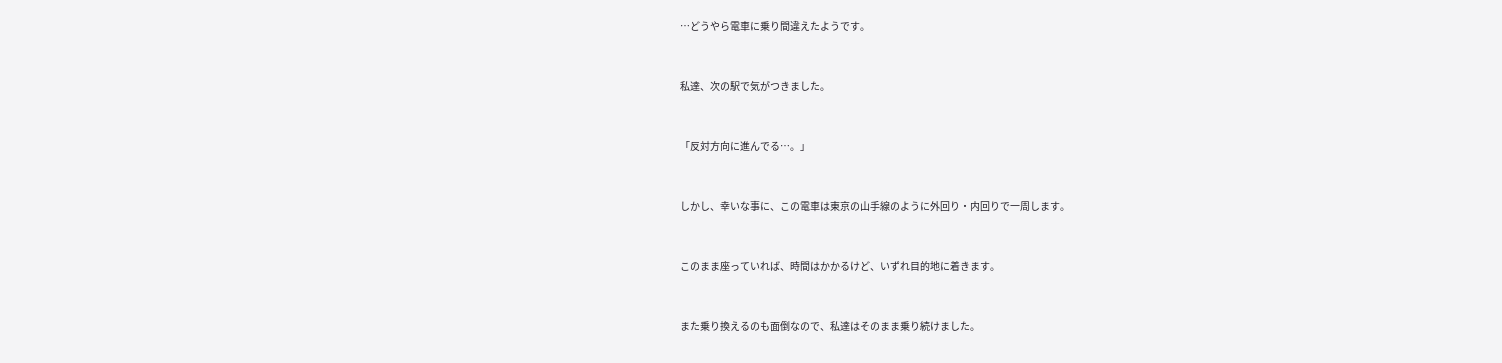…どうやら電車に乗り間違えたようです。


私達、次の駅で気がつきました。


「反対方向に進んでる…。」


しかし、幸いな事に、この電車は東京の山手線のように外回り・内回りで一周します。


このまま座っていれば、時間はかかるけど、いずれ目的地に着きます。


また乗り換えるのも面倒なので、私達はそのまま乗り続けました。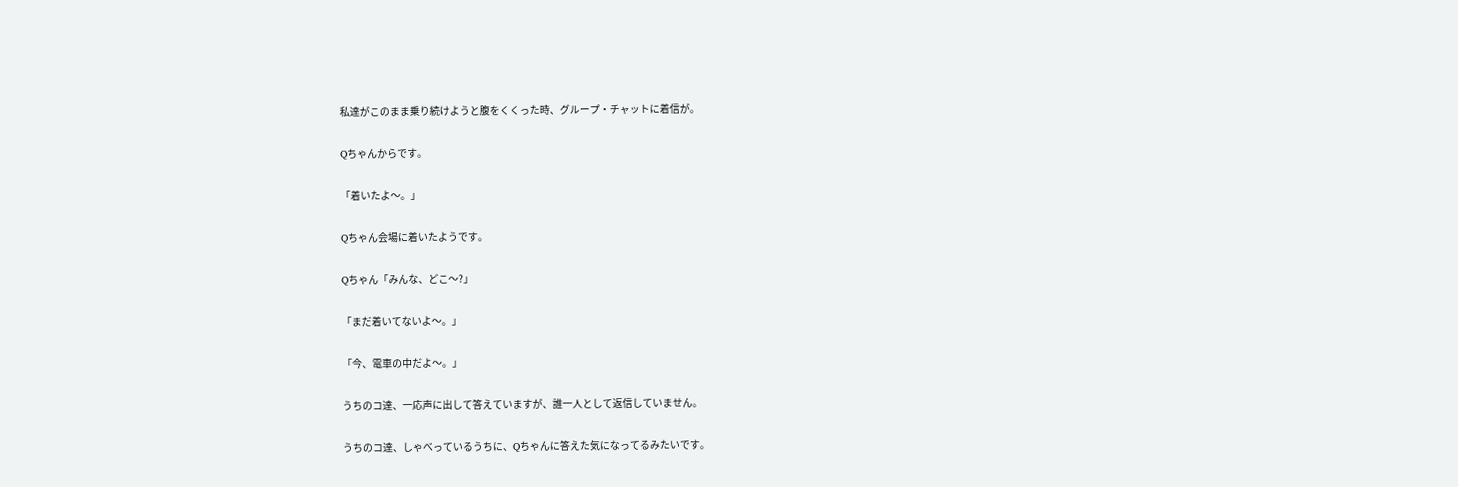私達がこのまま乗り続けようと腹をくくった時、グループ・チャットに着信が。


Qちゃんからです。


「着いたよ〜。」


Qちゃん会場に着いたようです。


Qちゃん「みんな、どこ〜?」


「まだ着いてないよ〜。」


「今、電車の中だよ〜。」


うちのコ達、一応声に出して答えていますが、誰一人として返信していません。


うちのコ達、しゃべっているうちに、Qちゃんに答えた気になってるみたいです。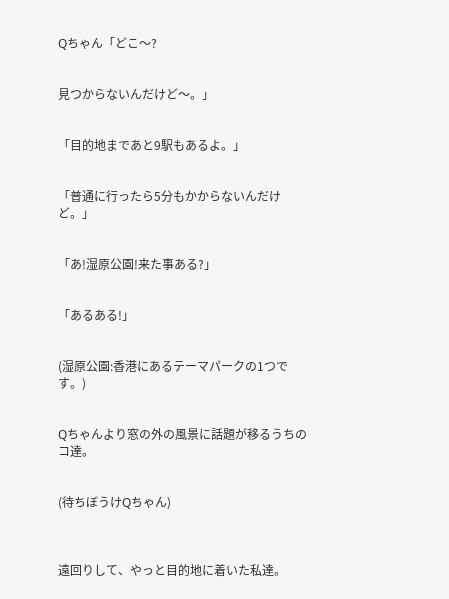Qちゃん「どこ〜?


見つからないんだけど〜。」


「目的地まであと9駅もあるよ。」


「普通に行ったら5分もかからないんだけど。」


「あ!湿原公園!来た事ある?」


「あるある!」


(湿原公園:香港にあるテーマパークの1つです。)


Qちゃんより窓の外の風景に話題が移るうちのコ達。


(待ちぼうけQちゃん)



遠回りして、やっと目的地に着いた私達。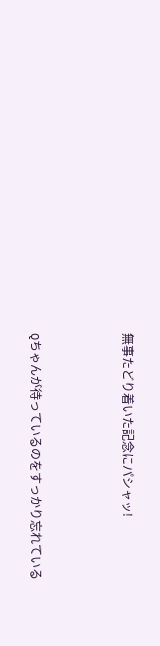無事たどり着いた記念にパシャッ!



Qちゃんが待っているのをすっかり忘れている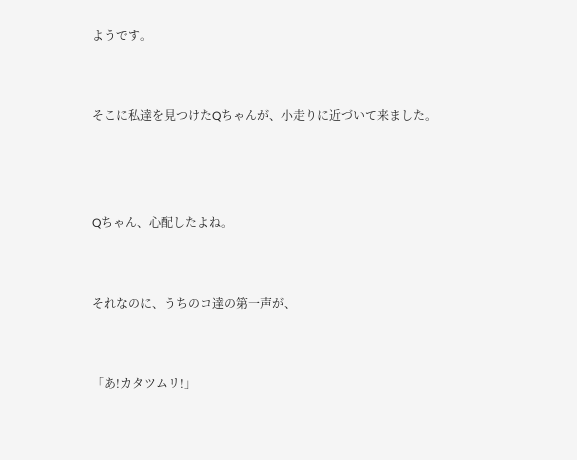ようです。


そこに私達を見つけたQちゃんが、小走りに近づいて来ました。



Qちゃん、心配したよね。


それなのに、うちのコ達の第一声が、


「あ!カタツムリ!」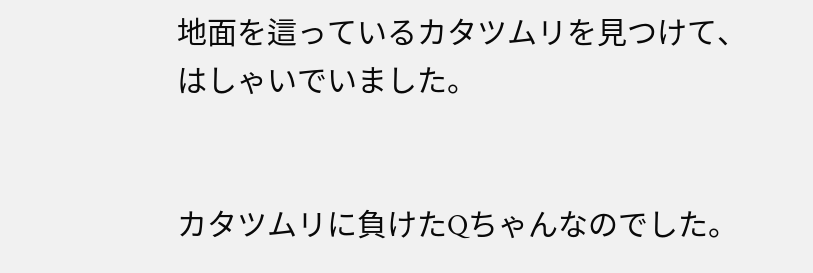地面を這っているカタツムリを見つけて、はしゃいでいました。


カタツムリに負けたQちゃんなのでした。